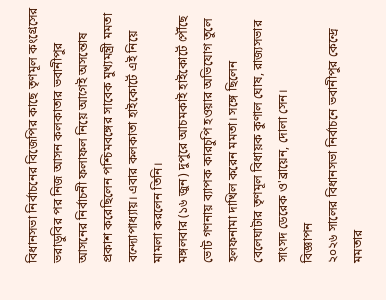বিধানসভা নির্বাচনের বিজেপির কাছে তৃণমূল কংগ্রেসের ভরাডুবির পর নিজ আসন কলকাতার ভবানীপুর আসনের নির্বাচনী ফলাফল নিয়ে আগেই অসন্তোষ প্রকাশ করেছিলেন পশ্চিমবঙ্গের সাবেক মুখ্যমন্ত্রী মমতা বন্দ্যোপাধ্যায়। এবার কলকাতা হাইকোর্টে এই নিয়ে মামলা করলেন তিনি।
মঙ্গলবার (১৬ জুন) দুপুরে আচমকাই হাইকোর্টে পৌঁছে ভোট গণনায় ব্যাপক কারচুপি হওয়ার অভিযোগ তুলে হলফনামা দাখিল করেন মমতা। সঙ্গে ছিলেন বেলেঘাটার তৃণমূল বিধায়ক কুণাল ঘোষ, রাজ্যসভার সাংসদ ডেরেক ও'ব্রায়েন, দোলা সেন।
বিজ্ঞাপন
২০২৬ সালের বিধানসভা নির্বাচনে ভবানীপুর কেন্দ্রে মমতার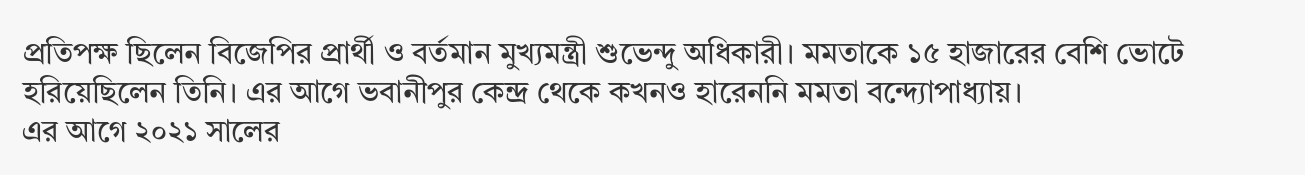প্রতিপক্ষ ছিলেন বিজেপির প্রার্থী ও বর্তমান মুখ্যমন্ত্রী শুভেন্দু অধিকারী। মমতাকে ১৫ হাজারের বেশি ভোটে হরিয়েছিলেন তিনি। এর আগে ভবানীপুর কেন্দ্র থেকে কখনও হারেননি মমতা বন্দ্যোপাধ্যায়।
এর আগে ২০২১ সালের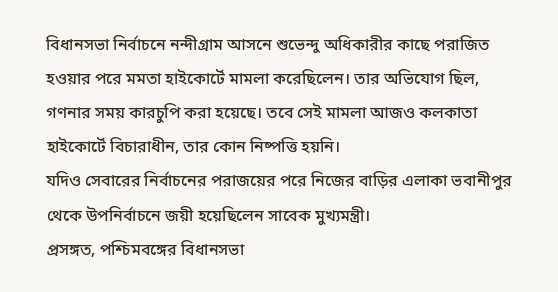বিধানসভা নির্বাচনে নন্দীগ্রাম আসনে শুভেন্দু অধিকারীর কাছে পরাজিত হওয়ার পরে মমতা হাইকোর্টে মামলা করেছিলেন। তার অভিযোগ ছিল, গণনার সময় কারচুপি করা হয়েছে। তবে সেই মামলা আজও কলকাতা হাইকোর্টে বিচারাধীন, তার কোন নিষ্পত্তি হয়নি।
যদিও সেবারের নির্বাচনের পরাজয়ের পরে নিজের বাড়ির এলাকা ভবানীপুর থেকে উপনির্বাচনে জয়ী হয়েছিলেন সাবেক মুখ্যমন্ত্রী।
প্রসঙ্গত, পশ্চিমবঙ্গের বিধানসভা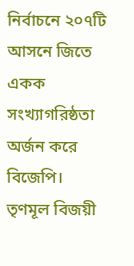নির্বাচনে ২০৭টি আসনে জিতে একক সংখ্যাগরিষ্ঠতা অর্জন করে বিজেপি। তৃণমূল বিজয়ী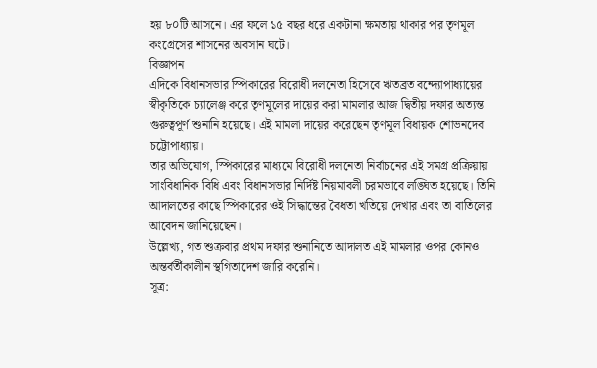হয় ৮০টি আসনে। এর ফলে ১৫ বছর ধরে একটানা ক্ষমতায় থাকার পর তৃণমূল কংগ্রেসের শাসনের অবসান ঘটে।
বিজ্ঞাপন
এদিকে বিধানসভার স্পিকারের বিরোধী দলনেতা হিসেবে ঋতব্রত বন্দ্যোপাধ্যায়ের স্বীকৃতিকে চ্যালেঞ্জ করে তৃণমূলের দায়ের করা মামলার আজ দ্বিতীয় দফার অত্যন্ত গুরুত্বপূর্ণ শুনানি হয়েছে। এই মামলা দায়ের করেছেন তৃণমূল বিধায়ক শোভনদেব চট্টোপাধ্যায়।
তার অভিযোগ, স্পিকারের মাধ্যমে বিরোধী দলনেতা নির্বাচনের এই সমগ্র প্রক্রিয়ায় সাংবিধানিক বিধি এবং বিধানসভার নির্দিষ্ট নিয়মাবলী চরমভাবে লঙ্ঘিত হয়েছে। তিনি আদালতের কাছে স্পিকারের ওই সিদ্ধান্তের বৈধতা খতিয়ে দেখার এবং তা বাতিলের আবেদন জানিয়েছেন।
উল্লেখ্য, গত শুক্রবার প্রথম দফার শুনানিতে আদালত এই মামলার ওপর কোনও অন্তর্বর্তীকালীন স্থগিতাদেশ জারি করেনি।
সূত্র: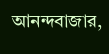আনন্দবাজার,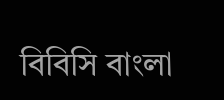বিবিসি বাংলা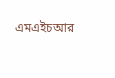এমএইচআর